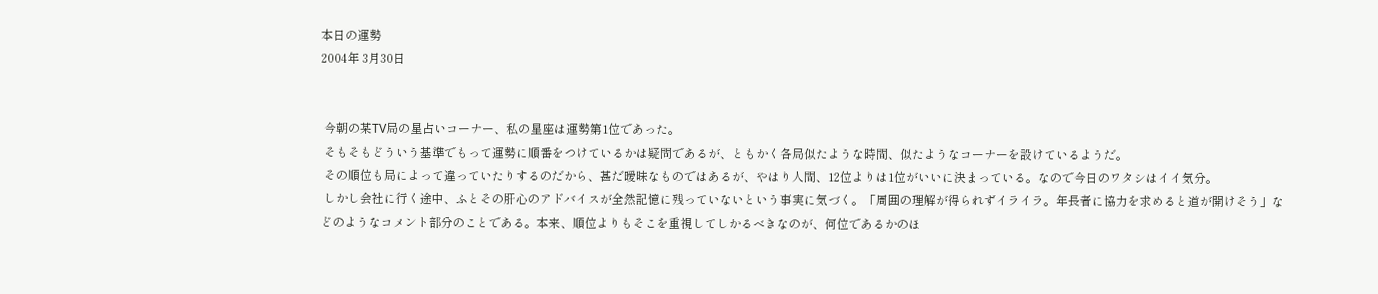本日の運勢
2004年 3月30日


 今朝の某TV局の星占いコーナー、私の星座は運勢第1位であった。
 そもそもどういう基準でもって運勢に順番をつけているかは疑問であるが、ともかく各局似たような時間、似たようなコーナーを設けているようだ。
 その順位も局によって違っていたりするのだから、甚だ曖昧なものではあるが、やはり人間、12位よりは1位がいいに決まっている。なので今日のワタシはイイ気分。
 しかし会社に行く途中、ふとその肝心のアドバイスが全然記憶に残っていないという事実に気づく。「周囲の理解が得られずイライラ。年長者に協力を求めると道が開けそう」などのようなコメント部分のことである。本来、順位よりもそこを重視してしかるべきなのが、何位であるかのほ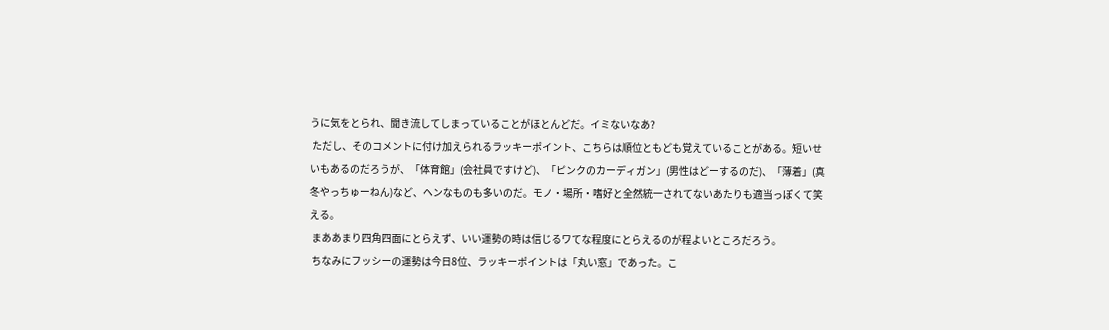うに気をとられ、聞き流してしまっていることがほとんどだ。イミないなあ?
 ただし、そのコメントに付け加えられるラッキーポイント、こちらは順位ともども覚えていることがある。短いせいもあるのだろうが、「体育館」(会社員ですけど)、「ピンクのカーディガン」(男性はどーするのだ)、「薄着」(真冬やっちゅーねん)など、ヘンなものも多いのだ。モノ・場所・嗜好と全然統一されてないあたりも適当っぽくて笑える。
 まああまり四角四面にとらえず、いい運勢の時は信じるワてな程度にとらえるのが程よいところだろう。
 ちなみにフッシーの運勢は今日8位、ラッキーポイントは「丸い窓」であった。こ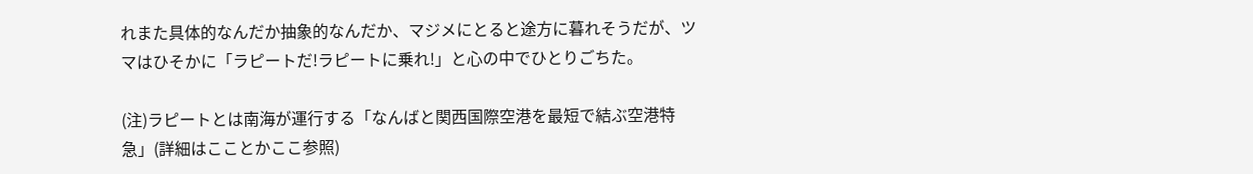れまた具体的なんだか抽象的なんだか、マジメにとると途方に暮れそうだが、ツマはひそかに「ラピートだ!ラピートに乗れ!」と心の中でひとりごちた。

(注)ラピートとは南海が運行する「なんばと関西国際空港を最短で結ぶ空港特急」(詳細はこことかここ参照)